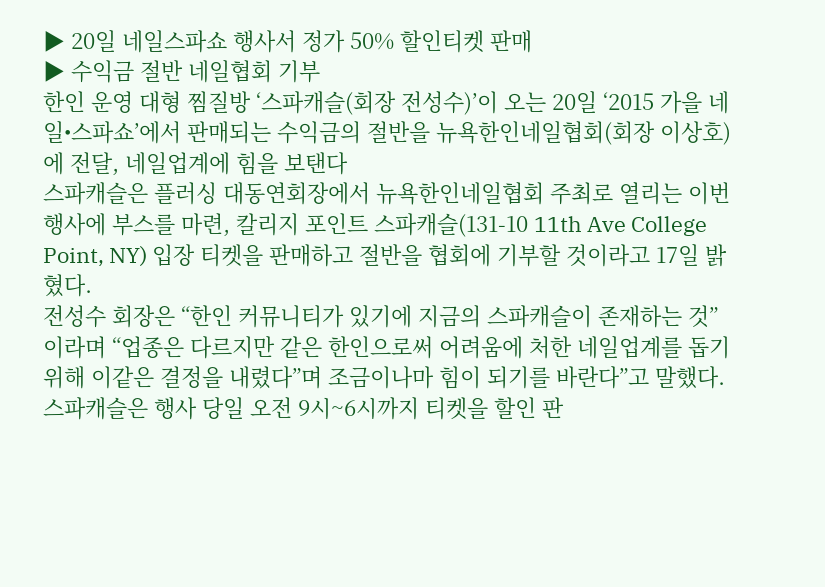▶ 20일 네일스파쇼 행사서 정가 50% 할인티켓 판매
▶ 수익금 절반 네일협회 기부
한인 운영 대형 찜질방 ‘스파캐슬(회장 전성수)’이 오는 20일 ‘2015 가을 네일•스파쇼’에서 판매되는 수익금의 절반을 뉴욕한인네일협회(회장 이상호)에 전달, 네일업계에 힘을 보탠다
스파캐슬은 플러싱 대동연회장에서 뉴욕한인네일협회 주최로 열리는 이번 행사에 부스를 마련, 칼리지 포인트 스파캐슬(131-10 11th Ave College Point, NY) 입장 티켓을 판매하고 절반을 협회에 기부할 것이라고 17일 밝혔다.
전성수 회장은 “한인 커뮤니티가 있기에 지금의 스파캐슬이 존재하는 것”이라며 “업종은 다르지만 같은 한인으로써 어려움에 처한 네일업계를 돕기위해 이같은 결정을 내렸다”며 조금이나마 힘이 되기를 바란다”고 말했다.
스파캐슬은 행사 당일 오전 9시~6시까지 티켓을 할인 판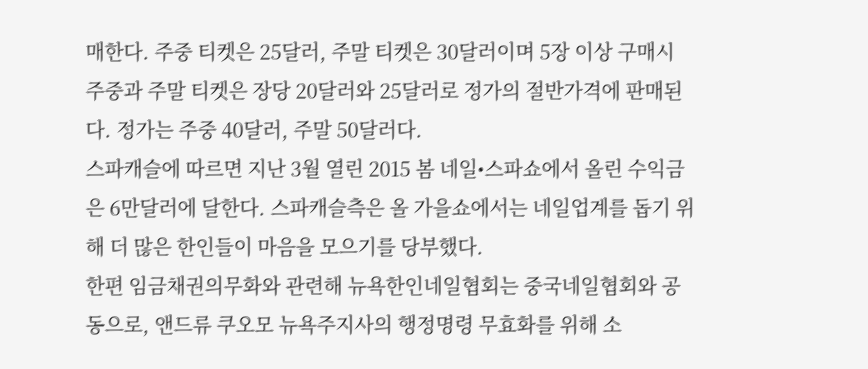매한다. 주중 티켓은 25달러, 주말 티켓은 30달러이며 5장 이상 구매시 주중과 주말 티켓은 장당 20달러와 25달러로 정가의 절반가격에 판매된다. 정가는 주중 40달러, 주말 50달러다.
스파캐슬에 따르면 지난 3월 열린 2015 봄 네일•스파쇼에서 올린 수익금은 6만달러에 달한다. 스파캐슬측은 올 가을쇼에서는 네일업계를 돕기 위해 더 많은 한인들이 마음을 모으기를 당부했다.
한편 임금채권의무화와 관련해 뉴욕한인네일협회는 중국네일협회와 공동으로, 앤드류 쿠오모 뉴욕주지사의 행정명령 무효화를 위해 소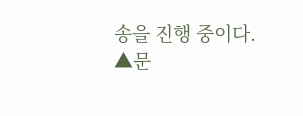송을 진행 중이다.
▲문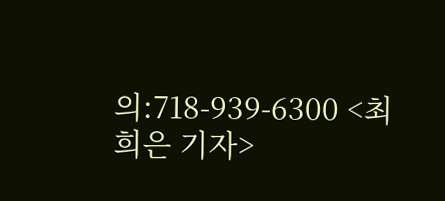의:718-939-6300 <최희은 기자>